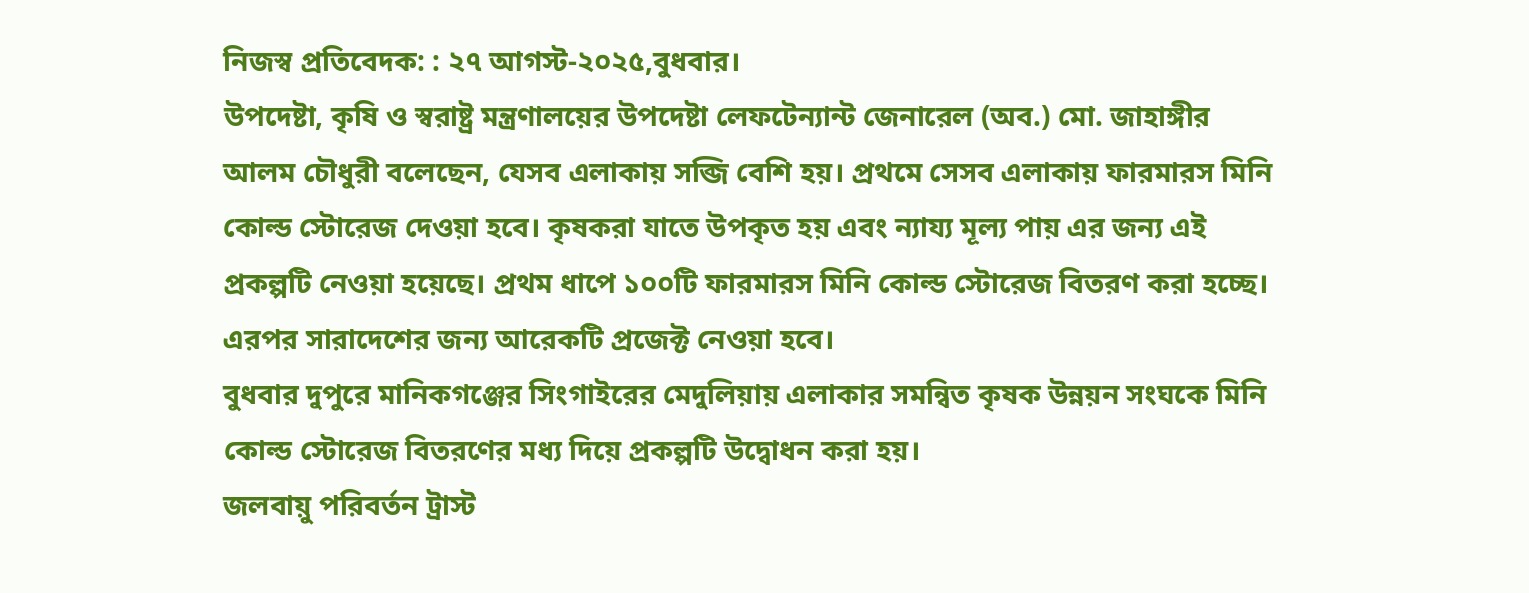নিজস্ব প্রতিবেদক: : ২৭ আগস্ট-২০২৫,বুধবার।
উপদেষ্টা, কৃষি ও স্বরাষ্ট্র মন্ত্রণালয়ের উপদেষ্টা লেফটেন্যান্ট জেনারেল (অব.) মো. জাহাঙ্গীর আলম চৌধুরী বলেছেন, যেসব এলাকায় সব্জি বেশি হয়। প্রথমে সেসব এলাকায় ফারমারস মিনি কোল্ড স্টোরেজ দেওয়া হবে। কৃষকরা যাতে উপকৃত হয় এবং ন্যায্য মূল্য পায় এর জন্য এই প্রকল্পটি নেওয়া হয়েছে। প্রথম ধাপে ১০০টি ফারমারস মিনি কোল্ড স্টোরেজ বিতরণ করা হচ্ছে। এরপর সারাদেশের জন্য আরেকটি প্রজেক্ট নেওয়া হবে।
বুধবার দুপুরে মানিকগঞ্জের সিংগাইরের মেদুলিয়ায় এলাকার সমন্বিত কৃষক উন্নয়ন সংঘকে মিনি কোল্ড স্টোরেজ বিতরণের মধ্য দিয়ে প্রকল্পটি উদ্বোধন করা হয়।
জলবায়ু পরিবর্তন ট্রাস্ট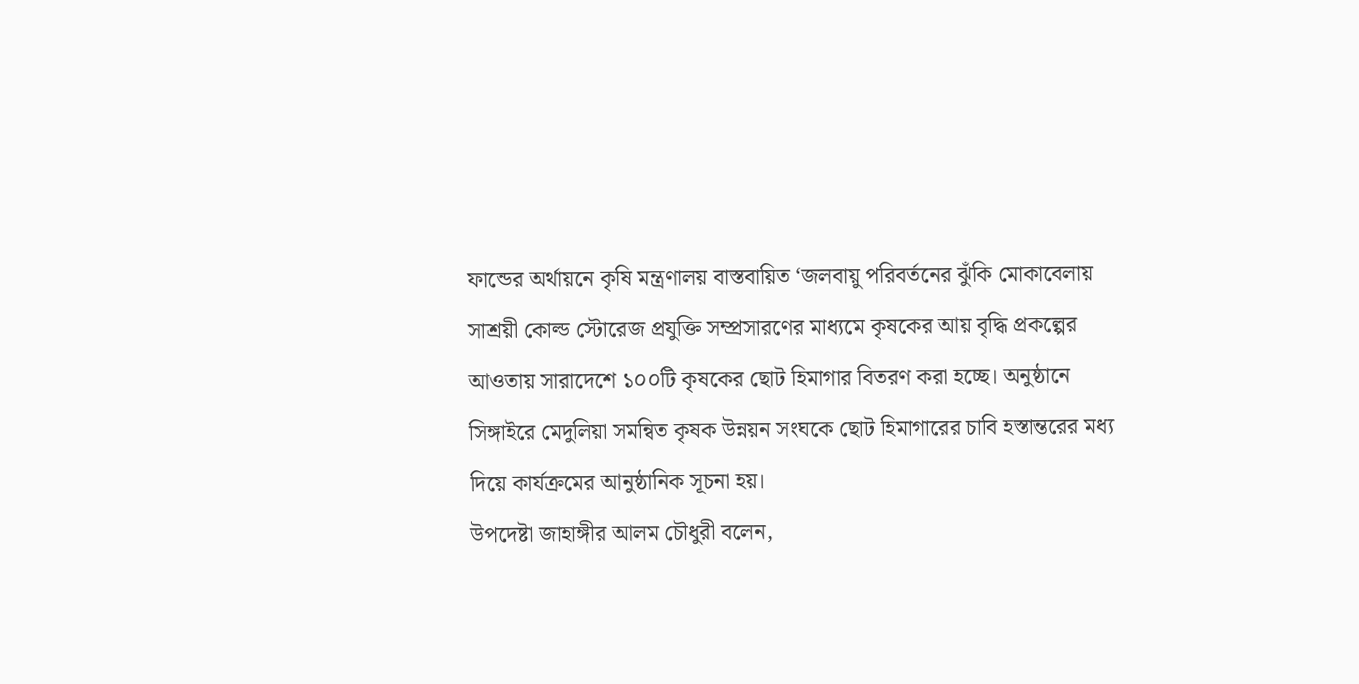ফান্ডের অর্থায়নে কৃষি মন্ত্রণালয় বাস্তবায়িত ‘জলবায়ু পরিবর্তনের ঝুঁকি মোকাবেলায় সাশ্রয়ী কোল্ড স্টোরেজ প্রযুক্তি সম্প্রসারণের মাধ্যমে কৃষকের আয় বৃদ্ধি প্রকল্পের আওতায় সারাদেশে ১০০টি কৃষকের ছোট হিমাগার বিতরণ করা হচ্ছে। অনুষ্ঠানে সিঙ্গাইরে মেদুলিয়া সমন্বিত কৃষক উন্নয়ন সংঘকে ছোট হিমাগারের চাবি হস্তান্তরের মধ্য দিয়ে কার্যক্রমের আনুষ্ঠানিক সূচনা হয়।
উপদেষ্টা জাহাঙ্গীর আলম চৌধুরী বলেন,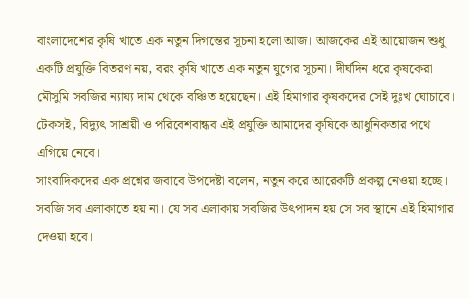বাংলাদেশের কৃষি খাতে এক নতুন দিগন্তের সূচনা হলো আজ। আজকের এই আয়োজন শুধু একটি প্রযুক্তি বিতরণ নয়, বরং কৃষি খাতে এক নতুন যুগের সূচনা। দীর্ঘদিন ধরে কৃষকেরা মৌসুমি সবজির ন্যায্য দাম থেকে বঞ্চিত হয়েছেন। এই হিমাগার কৃষকদের সেই দুঃখ ঘোচাবে। টেকসই, বিদ্যুৎ সাশ্রয়ী ও পরিবেশবান্ধব এই প্রযুক্তি আমাদের কৃষিকে আধুনিকতার পথে এগিয়ে নেবে।
সাংবাদিকদের এক প্রশ্নের জবাবে উপদেষ্টা বলেন, নতুন করে আরেকটি প্রকল্প নেওয়া হচ্ছে। সবজি সব এলাকাতে হয় না। যে সব এলাকায় সবজির উৎপাদন হয় সে সব স্থানে এই হিমাগার দেওয়া হবে।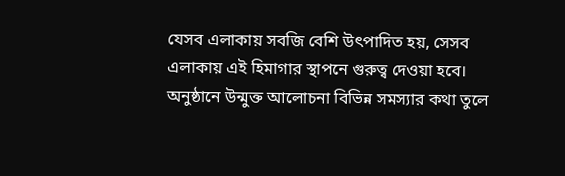যেসব এলাকায় সবজি বেশি উৎপাদিত হয়, সেসব এলাকায় এই হিমাগার স্থাপনে গুরুত্ব দেওয়া হবে।
অনুষ্ঠানে উন্মুক্ত আলোচনা বিভিন্ন সমস্যার কথা তুলে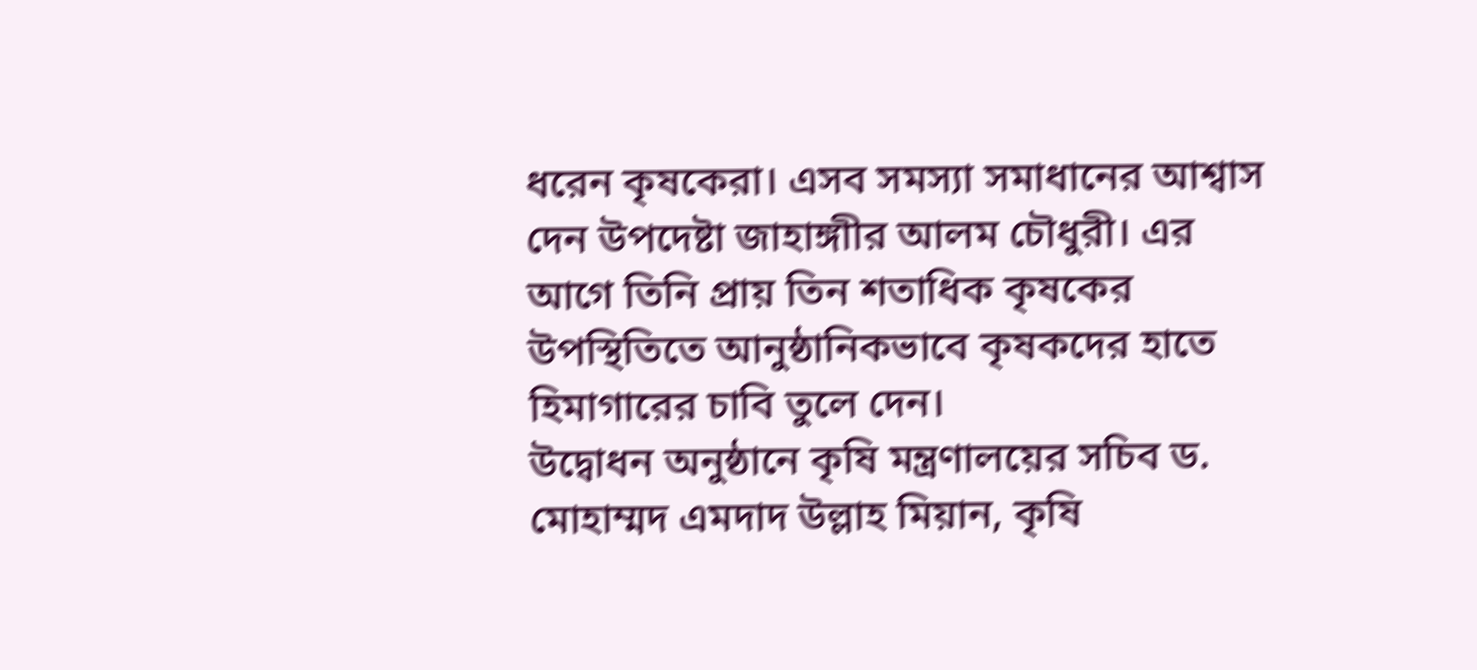ধরেন কৃষকেরা। এসব সমস্যা সমাধানের আশ্বাস দেন উপদেষ্টা জাহাঙ্গাীর আলম চৌধুরী। এর আগে তিনি প্রায় তিন শতাধিক কৃষকের উপস্থিতিতে আনুষ্ঠানিকভাবে কৃষকদের হাতে হিমাগারের চাবি তুলে দেন।
উদ্বোধন অনুষ্ঠানে কৃষি মন্ত্রণালয়ের সচিব ড. মোহাম্মদ এমদাদ উল্লাহ মিয়ান, কৃষি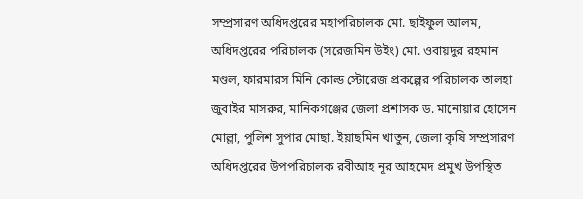সম্প্রসারণ অধিদপ্তরের মহাপরিচালক মো. ছাইফুল আলম, অধিদপ্তরের পরিচালক (সরেজমিন উইং) মো. ওবায়দুর রহমান মণ্ডল, ফারমারস মিনি কোল্ড স্টোরেজ প্রকল্পের পরিচালক তালহা জুবাইর মাসরুর, মানিকগঞ্জের জেলা প্রশাসক ড. মানোয়ার হোসেন মোল্লা, পুলিশ সুপার মোছা. ইয়াছমিন খাতুন, জেলা কৃষি সম্প্রসারণ অধিদপ্তরের উপপরিচালক রবীআহ নূর আহমেদ প্রমুখ উপস্থিত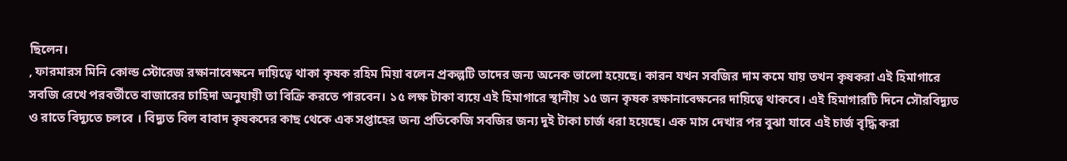ছিলেন।
, ফারমারস মিনি কোল্ড স্টোরেজ রক্ষানাবেক্ষনে দায়িত্বে থাকা কৃষক রহিম মিয়া বলেন প্রকল্পটি তাদের জন্য অনেক ভালো হয়েছে। কারন যখন সবজির দাম কমে যায় তখন কৃষকরা এই হিমাগারে সবজি রেখে পরবর্তীতে বাজারের চাহিদা অনুযায়ী তা বিক্রি করতে পারবেন। ১৫ লক্ষ টাকা ব্যয়ে এই হিমাগারে স্থানীয় ১৫ জন কৃষক রক্ষানাবেক্ষনের দায়িত্বে থাকবে। এই হিমাগারটি দিনে সৌরবিদ্যুত ও রাতে বিদ্যুতে চলবে । বিদ্যুত বিল বাবাদ কৃষকদের কাছ থেকে এক সপ্তাহের জন্য প্রতিকেজি সবজির জন্য দুই টাকা চার্জ ধরা হয়েছে। এক মাস দেখার পর বুঝা যাবে এই চার্জ বৃদ্ধি করা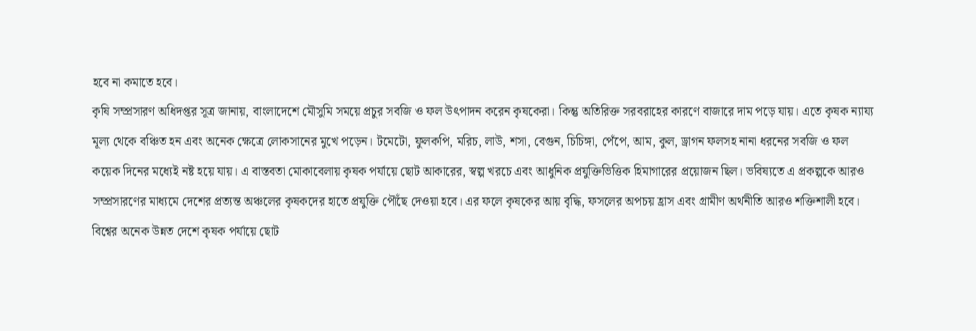হবে না কমাতে হবে।
কৃষি সম্প্রসারণ অধিদপ্তর সূত্র জানায়, বাংলাদেশে মৌসুমি সময়ে প্রচুর সবজি ও ফল উৎপাদন করেন কৃষকেরা। কিন্তু অতিরিক্ত সরবরাহের কারণে বাজারে দাম পড়ে যায়। এতে কৃষক ন্যায্য মূল্য থেকে বঞ্চিত হন এবং অনেক ক্ষেত্রে লোকসানের মুখে পড়েন। টমেটো, ফুলকপি, মরিচ, লাউ, শসা, বেগুন, চিচিঙ্গা, পেঁপে, আম, কুল, ড্রাগন ফলসহ নানা ধরনের সবজি ও ফল কয়েক দিনের মধ্যেই নষ্ট হয়ে যায়। এ বাস্তবতা মোকাবেলায় কৃষক পর্যায়ে ছোট আকারের, স্বল্প খরচে এবং আধুনিক প্রযুক্তিভিত্তিক হিমাগারের প্রয়োজন ছিল। ভবিষ্যতে এ প্রকল্পকে আরও সম্প্রসারণের মাধ্যমে দেশের প্রত্যন্ত অঞ্চলের কৃষকদের হাতে প্রযুক্তি পৌঁছে দেওয়া হবে। এর ফলে কৃষকের আয় বৃদ্ধি, ফসলের অপচয় হ্রাস এবং গ্রামীণ অর্থনীতি আরও শক্তিশালী হবে।
বিশ্বের অনেক উন্নত দেশে কৃষক পর্যায়ে ছোট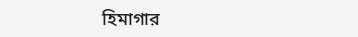হিমাগার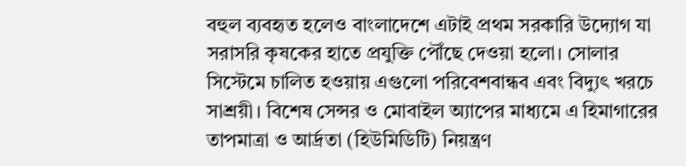বহুল ব্যবহৃত হলেও বাংলাদেশে এটাই প্রথম সরকারি উদ্যোগ যা সরাসরি কৃষকের হাতে প্রযুক্তি পৌঁছে দেওয়া হলো। সোলার সিস্টেমে চালিত হওয়ায় এগুলো পরিবেশবান্ধব এবং বিদ্যুৎ খরচে সাশ্রয়ী। বিশেষ সেন্সর ও মোবাইল অ্যাপের মাধ্যমে এ হিমাগারের তাপমাত্রা ও আর্দ্রতা (হিউমিডিটি) নিয়ন্ত্রণ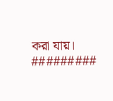করা যায়। #########